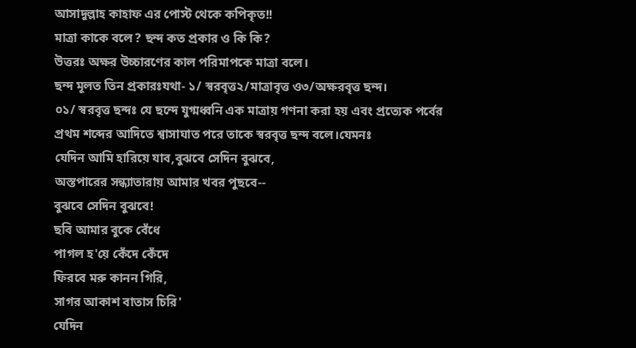আসাদুল্লাহ কাহাফ এর পোস্ট থেকে কপিকৃত!!
মাত্রা কাকে বলে? ছন্দ কত প্রকার ও কি কি?
উত্তরঃ অক্ষর উচ্চারণের কাল পরিমাপকে মাত্রা বলে।
ছন্দ মূলত তিন প্রকারঃযথা- ১/ স্বরবৃত্ত২/মাত্রাবৃত্ত ও৩/অক্ষরবৃত্ত ছন্দ।
০১/ স্বরবৃত্ত ছন্দঃ যে ছন্দে যুগ্মধ্বনি এক মাত্রায় গণনা করা হয় এবং প্রত্যেক পর্বের প্রথম শব্দের আদিতে শ্বাসাঘাত পরে তাকে স্বরবৃত্ত ছন্দ বলে।যেমনঃ
যেদিন আমি হারিয়ে যাব,বুঝবে সেদিন বুঝবে,
অস্তপারের সন্ধ্যাতারায় আমার খবর পুছবে--
বুঝবে সেদিন বুঝবে!
ছবি আমার বুকে বেঁধে
পাগল হ'য়ে কেঁদে কেঁদে
ফিরবে মরু কানন গিরি,
সাগর আকাশ বাতাস চিরি'
যেদিন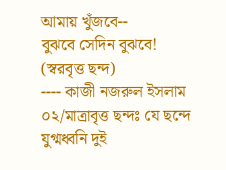আমায় খুঁজবে--
বুঝবে সেদিন বুঝবে!
(স্বরবৃত্ত ছন্দ)
---- কাজী নজরুল ইসলাম
০২/মাত্রাবৃত্ত ছন্দঃ যে ছন্দে যুগ্মধ্বনি দুই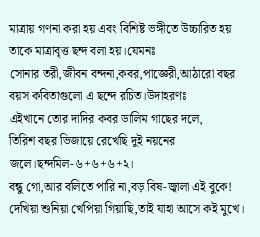মাত্রায় গণনা করা হয় এবং বিশিষ্ট ভঙ্গীতে উচ্চারিত হয় তাকে মাত্রাবৃত্ত ছন্দ বলা হয়।যেমনঃ
সোনার তরী,জীবন বন্দনা,কবর,পাজ্ঞেরী,আঠারো বছর বয়স কবিতাগুলো এ ছন্দে রচিত।উদাহরণঃ
এইখানে তোর দাদির কবর ডালিম গাছের দলে,
তিরিশ বছর ভিজায়ে রেখেছি দুই নয়নের জলে।ছন্দমিল-৬+৬+৬+২।
বন্ধু গো,আর বলিতে পারি না,বড় বিষ-জ্বালা এই বুকে!
দেখিয়া শুনিয়া খেপিয়া গিয়াছি,তাই যাহা আসে কই মুখে।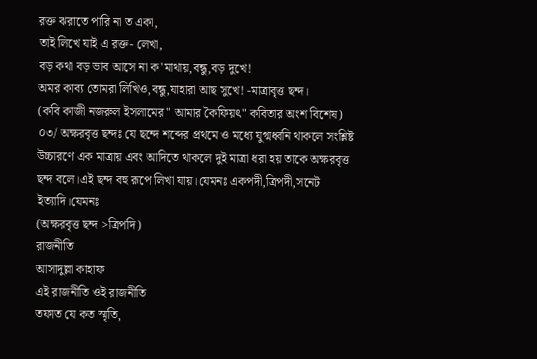রক্ত ঝরাতে পারি না ত একা,
তাই লিখে যাই এ রক্ত- লেখা,
বড় কথা বড় ভাব আসে না ক'মাথায়,বন্ধু,বড় দুখে!
অমর কাব্য তোমরা লিখিও,বন্ধু,যাহারা আছ সুখে! -মাত্রাবৃত্ত ছন্দ।
(কবি কাজী নজরুল ইসলামের" আমার কৈফিয়ৎ" কবিতার অংশ বিশেষ)
০৩/ অক্ষরবৃত্ত ছন্দঃ যে ছন্দে শব্দের প্রথমে ও মধ্যে যুগ্মধ্বনি থাকলে সংশ্লিষ্ট উচ্চারণে এক মাত্রায় এবং আদিতে থাকলে দুই মাত্রা ধরা হয় তাকে অক্ষরবৃত্ত ছন্দ বলে।এই ছন্দ বহু রূপে লিখা যায়।যেমনঃ একপদী,ত্রিপদী,সনেট ইত্যাদি।যেমনঃ
(অক্ষরবৃত্ত ছন্দ >ত্রিপদি)
রাজনীতি
আসাদুল্লা কাহাফ
এই রাজনীতি ওই রাজনীতি
তফাত যে কত স্মৃতি,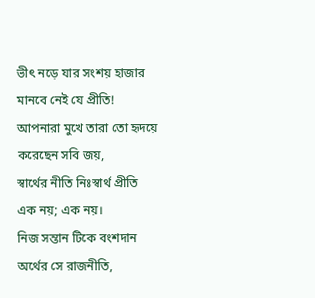ভীৎ নড়ে যার সংশয় হাজার
মানবে নেই যে প্রীতি!
আপনারা মুখে তারা তো হৃদয়ে
করেছেন সবি জয়,
স্বার্থের নীতি নিঃস্বার্থ প্রীতি
এক নয়; এক নয়।
নিজ সন্তান টিকে বংশদান
অর্থের সে রাজনীতি,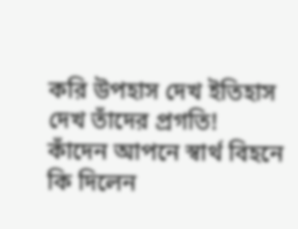করি উপহাস দেখ ইতিহাস
দেখ তাঁদের প্রগতি!
কাঁদেন আপনে স্বার্থ বিহনে
কি দিলেন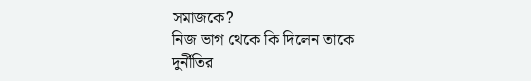সমাজকে?
নিজ ভাগ থেকে কি দিলেন তাকে
দুর্নীতির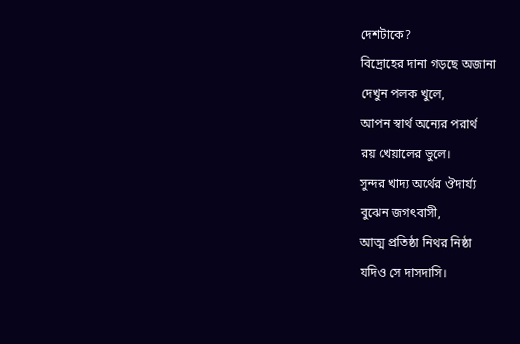দেশটাকে?
বিদ্রোহের দানা গড়ছে অজানা
দেখুন পলক খুলে,
আপন স্বার্থ অন্যের পরার্থ
রয় খেয়ালের ভুলে।
সুন্দর খাদ্য অর্থের ঔদার্য্য
বুঝেন জগৎবাসী,
আত্ম প্রতিষ্ঠা নিথর নিষ্ঠা
যদিও সে দাসদাসি।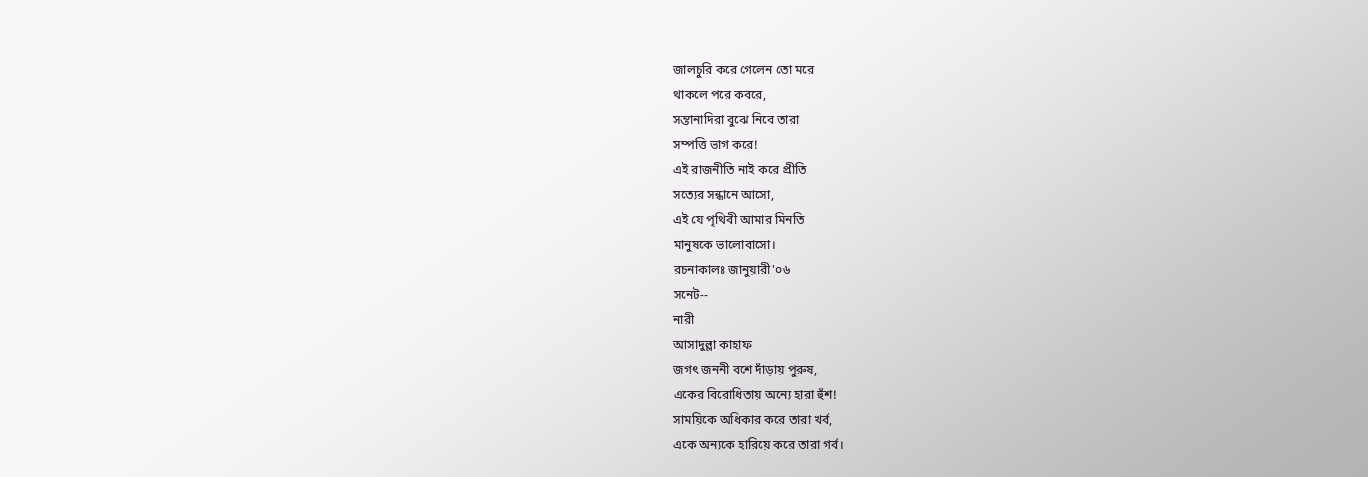জালচুরি করে গেলেন তো মরে
থাকলে পরে কবরে,
সন্তানাদিরা বুঝে নিবে তারা
সম্পত্তি ভাগ করে!
এই রাজনীতি নাই করে প্রীতি
সত্যের সন্ধানে আসো,
এই যে পৃথিবী আমার মিনতি
মানুষকে ভালোবাসো।
রচনাকালঃ জানুয়ারী'০৬
সনেট--
নারী
আসাদুল্লা কাহাফ
জগৎ জননী বশে দাঁড়ায় পুরুষ,
একের বিরোধিতায় অন্যে হারা হুঁশ!
সাময়িকে অধিকার করে তারা খর্ব,
একে অন্যকে হারিয়ে করে তারা গর্ব।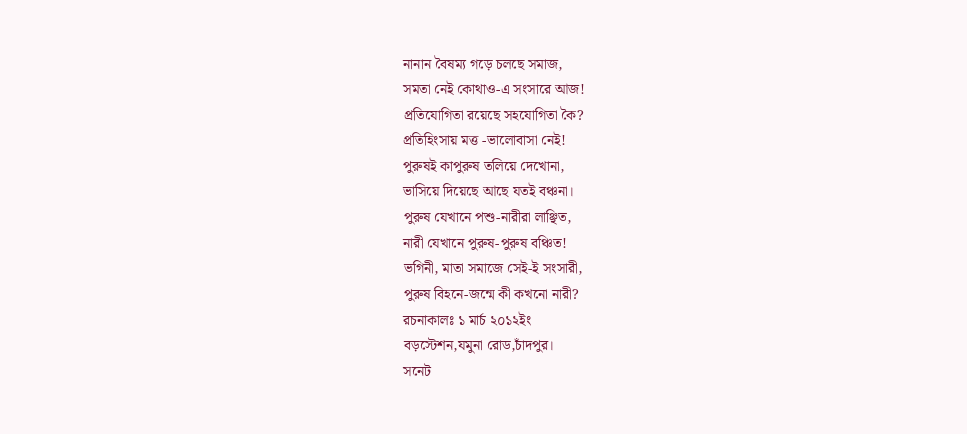নানান বৈষম্য গড়ে চলছে সমাজ,
সমতা নেই কোথাও-এ সংসারে আজ!
প্রতিযোগিতা রয়েছে সহযোগিতা কৈ?
প্রতিহিংসায় মত্ত -ভালোবাসা নেই!
পুরুষই কাপুরুষ তলিয়ে দেখোনা,
ভাসিয়ে দিয়েছে আছে যতই বঞ্চনা।
পুরুষ যেখানে পশু-নারীরা লাঞ্ছিত,
নারী যেখানে পুরুষ-পুরুষ বঞ্চিত!
ভগিনী, মাতা সমাজে সেই-ই সংসারী,
পুরুষ বিহনে-জন্মে কী কখনো নারী?
রচনাকালঃ ১ মার্চ ২০১২ইং
বড়স্টেশন,যমুনা রোড,চাঁদপুর।
সনেট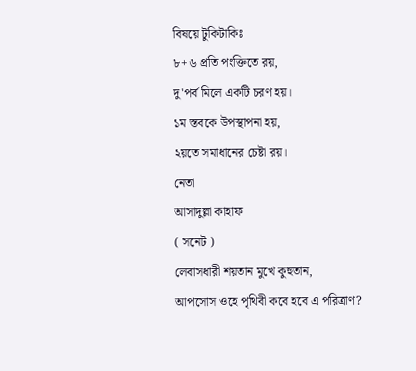বিষয়ে টুকিটাকিঃ
৮+৬ প্রতি পংক্তিতে রয়,
দু'পর্ব মিলে একটি চরণ হয়।
১ম স্তবকে উপস্থাপনা হয়,
২য়তে সমাধানের চেষ্টা রয়।
নেতা
আসাদুল্লা কাহাফ
( সনেট )
লেবাসধারী শয়তান মুখে কুহুতান,
আপসোস ওহে পৃথিবী কবে হবে এ পরিত্রাণ?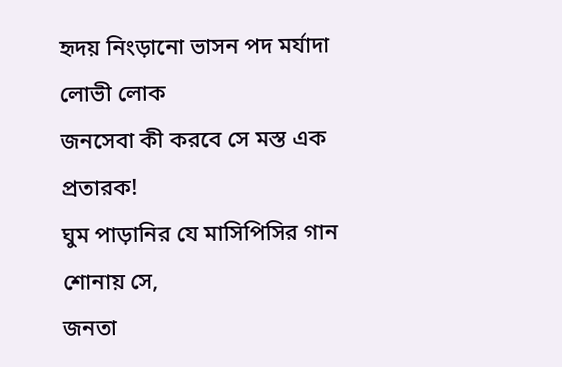হৃদয় নিংড়ানো ভাসন পদ মর্যাদা লোভী লোক
জনসেবা কী করবে সে মস্ত এক প্রতারক!
ঘুম পাড়ানির যে মাসিপিসির গান শোনায় সে,
জনতা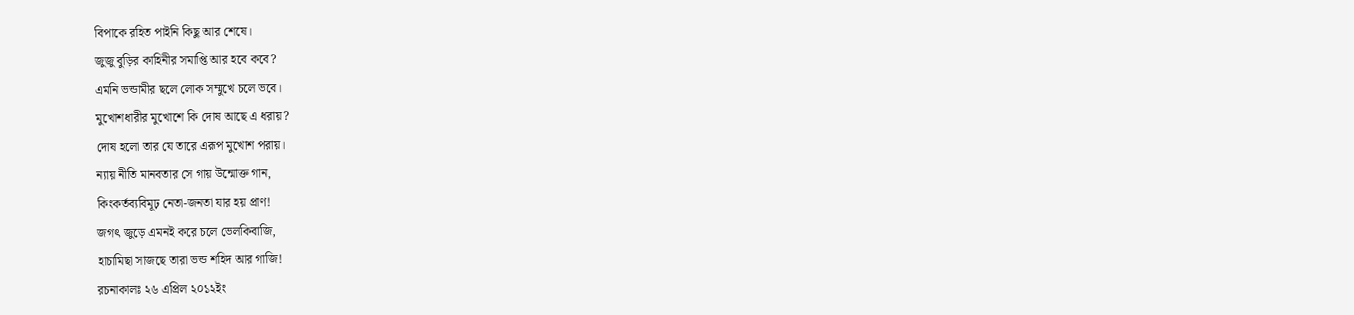বিপাকে রহিত পাইনি কিছু আর শেষে।
জুজু বুড়ির কাহিনীর সমাপ্তি আর হবে কবে?
এমনি ভন্ডামীর ছলে লোক সম্মুখে চলে ভবে।
মুখোশধারীর মুখোশে কি দোষ আছে এ ধরায়?
দোষ হলো তার যে তারে এরূপ মুখোশ পরায়।
ন্যায় নীতি মানবতার সে গায় উন্মোক্ত গান,
কিংকর্তব্যবিমূঢ় নেতা-জনতা যার হয় প্রাণ!
জগৎ জুড়ে এমনই করে চলে ভেলকিবাজি,
হাচামিছা সাজছে তারা ভন্ড শহিদ আর গাজি!
রচনাকালঃ ২৬ এপ্রিল ২০১২ইং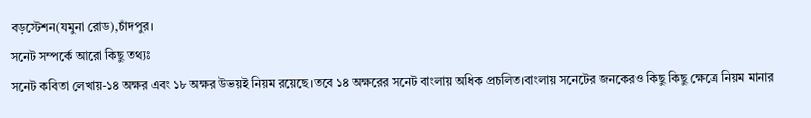বড়স্টেশন(যমুনা রোড),চাঁদপুর।
সনেট সম্পর্কে আরো কিছু তথ্যঃ
সনেট কবিতা লেখায়-১৪ অক্ষর এবং ১৮ অক্ষর উভয়ই নিয়ম রয়েছে।তবে ১৪ অক্ষরের সনেট বাংলায় অধিক প্রচলিত।বাংলায় সনেটের জনকেরও কিছু কিছু ক্ষেত্রে নিয়ম মানার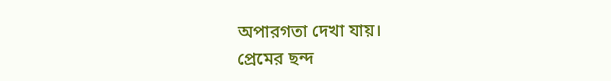অপারগতা দেখা যায়।
প্রেমের ছন্দ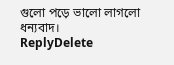গুলো পড়ে ভালো লাগলো ধন্যবাদ।
ReplyDelete